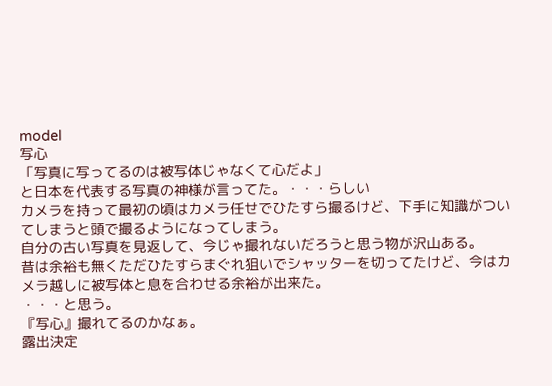model
写心
「写真に写ってるのは被写体じゃなくて心だよ」
と日本を代表する写真の神様が言ってた。・・・らしい
カメラを持って最初の頃はカメラ任せでひたすら撮るけど、下手に知識がついてしまうと頭で撮るようになってしまう。
自分の古い写真を見返して、今じゃ撮れないだろうと思う物が沢山ある。
昔は余裕も無くただひたすらまぐれ狙いでシャッターを切ってたけど、今はカメラ越しに被写体と息を合わせる余裕が出来た。
・・・と思う。
『写心』撮れてるのかなぁ。
露出決定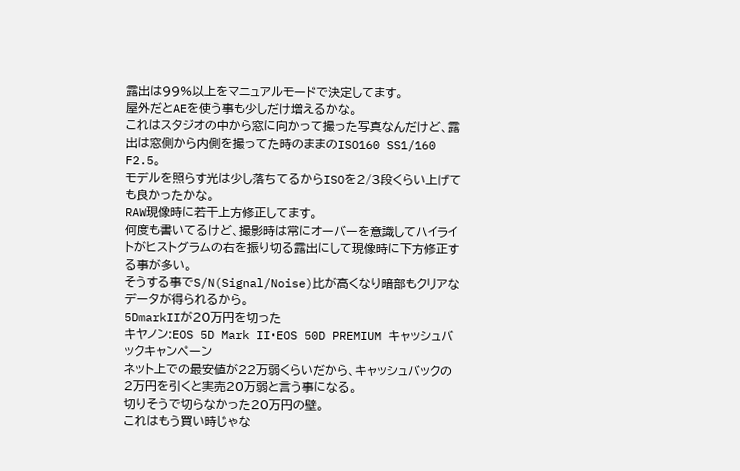露出は99%以上をマニュアルモードで決定してます。
屋外だとAEを使う事も少しだけ増えるかな。
これはスタジオの中から窓に向かって撮った写真なんだけど、露出は窓側から内側を撮ってた時のままのISO160 SS1/160 F2.5。
モデルを照らす光は少し落ちてるからISOを2/3段くらい上げても良かったかな。
RAW現像時に若干上方修正してます。
何度も書いてるけど、撮影時は常にオーバーを意識してハイライトがヒストグラムの右を振り切る露出にして現像時に下方修正する事が多い。
そうする事でS/N(Signal/Noise)比が高くなり暗部もクリアなデータが得られるから。
5DmarkIIが20万円を切った
キヤノン:EOS 5D Mark II・EOS 50D PREMIUM キャッシュバックキャンペーン
ネット上での最安値が22万弱くらいだから、キャッシュバックの2万円を引くと実売20万弱と言う事になる。
切りそうで切らなかった20万円の壁。
これはもう買い時じゃな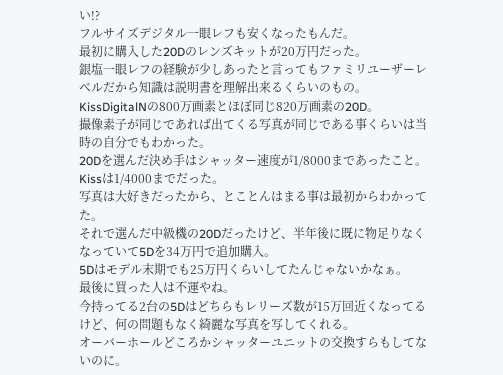い!?
フルサイズデジタル一眼レフも安くなったもんだ。
最初に購入した20Dのレンズキットが20万円だった。
銀塩一眼レフの経験が少しあったと言ってもファミリユーザーレベルだから知識は説明書を理解出来るくらいのもの。
KissDigitalNの800万画素とほぼ同じ820万画素の20D。
撮像素子が同じであれば出てくる写真が同じである事くらいは当時の自分でもわかった。
20Dを選んだ決め手はシャッター速度が1/8000まであったこと。
Kissは1/4000までだった。
写真は大好きだったから、とことんはまる事は最初からわかってた。
それで選んだ中級機の20Dだったけど、半年後に既に物足りなくなっていて5Dを34万円で追加購入。
5Dはモデル末期でも25万円くらいしてたんじゃないかなぁ。
最後に買った人は不運やね。
今持ってる2台の5Dはどちらもレリーズ数が15万回近くなってるけど、何の問題もなく綺麗な写真を写してくれる。
オーバーホールどころかシャッターユニットの交換すらもしてないのに。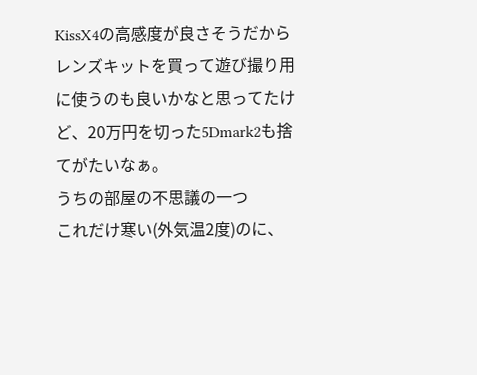KissX4の高感度が良さそうだからレンズキットを買って遊び撮り用に使うのも良いかなと思ってたけど、20万円を切った5Dmark2も捨てがたいなぁ。
うちの部屋の不思議の一つ
これだけ寒い(外気温2度)のに、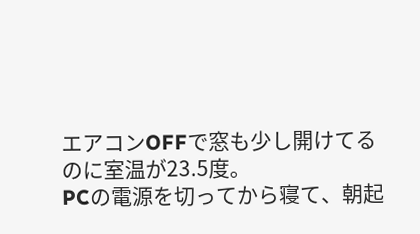エアコンOFFで窓も少し開けてるのに室温が23.5度。
PCの電源を切ってから寝て、朝起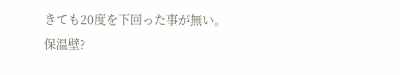きても20度を下回った事が無い。
保温壁?